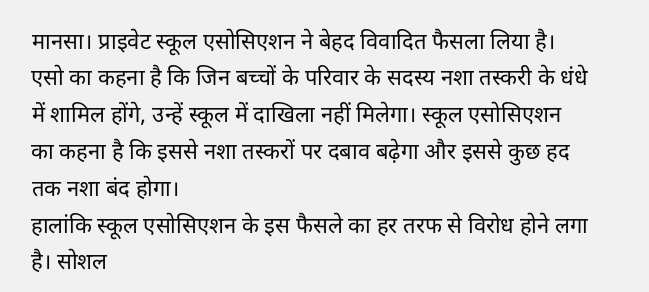मानसा। प्राइवेट स्कूल एसोसिएशन ने बेहद विवादित फैसला लिया है। एसो का कहना है कि जिन बच्चों के परिवार के सदस्य नशा तस्करी के धंधे में शामिल होंगे, उन्हें स्कूल में दाखिला नहीं मिलेगा। स्कूल एसोसिएशन का कहना है कि इससे नशा तस्करों पर दबाव बढ़ेगा और इससे कुछ हद तक नशा बंद होगा।
हालांकि स्कूल एसोसिएशन के इस फैसले का हर तरफ से विरोध होने लगा है। सोशल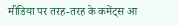मीडिया पर तरह-तरह के कमेंट्स आ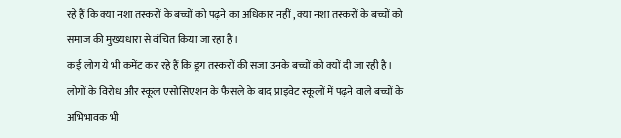रहे हैं कि क्या नशा तस्करों के बच्चों को पढ़ने का अधिकार नहीं , क्या नशा तस्करों के बच्चों को समाज की मुख्यधारा से वंचित किया जा रहा है।
कई लोग ये भी कमेंट कर रहे हैं कि ड्रग तस्करों की सजा उनके बच्चों को क्यों दी जा रही है। लोगों के विरोध और स्कूल एसोसिएशन के फैसले के बाद प्राइवेट स्कूलों में पढ़ने वाले बच्चों के अभिभावक भी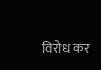विरोध कर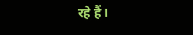रहे हैं।